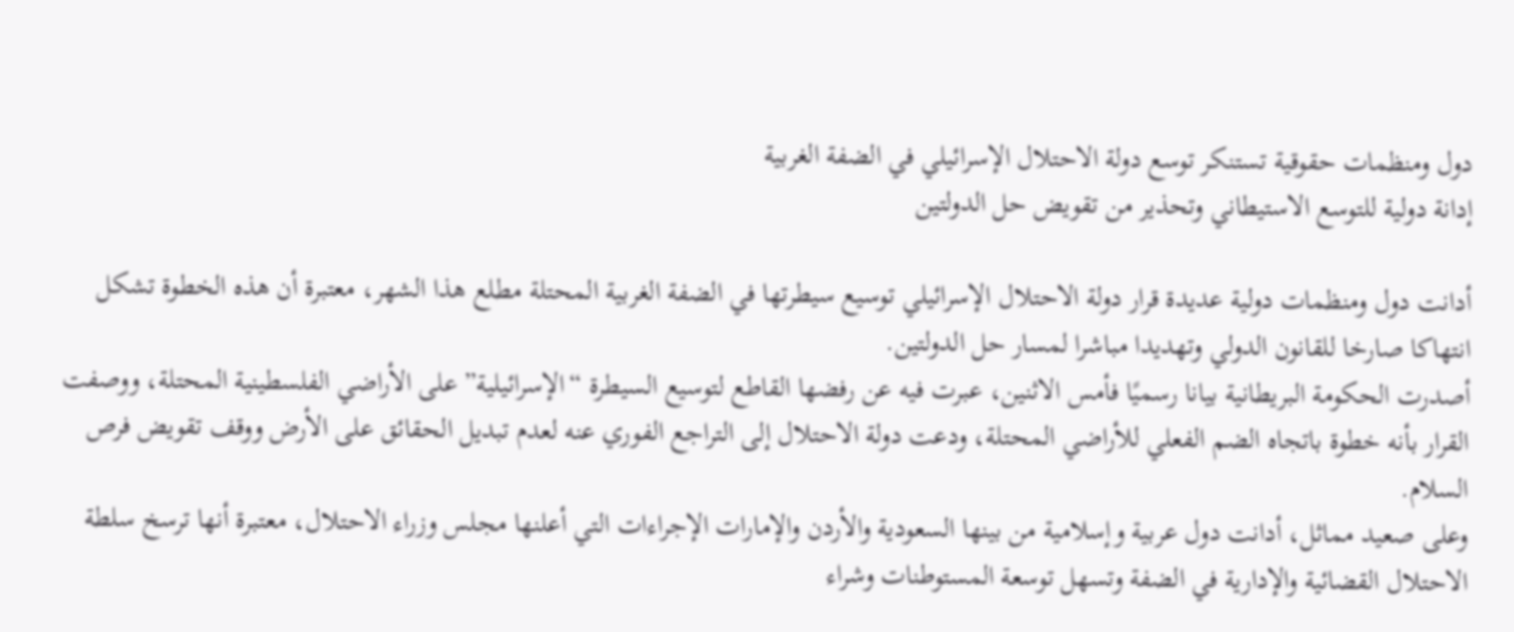دول ومنظمات حقوقية تستنكر توسع دولة الاحتلال الإسرائيلي في الضفة الغربية
إدانة دولية للتوسع الاستيطاني وتحذير من تقويض حل الدولتين

أدانت دول ومنظمات دولية عديدة قرار دولة الاحتلال الإسرائيلي توسيع سيطرتها في الضفة الغربية المحتلة مطلع هذا الشهر، معتبرة أن هذه الخطوة تشكل انتهاكا صارخا للقانون الدولي وتهديدا مباشرا لمسار حل الدولتين.
أصدرت الحكومة البريطانية بيانا رسميًا فأمس الاثنين، عبرت فيه عن رفضها القاطع لتوسيع السيطرة “الإسرائيلية” على الأراضي الفلسطينية المحتلة، ووصفت القرار بأنه خطوة باتجاه الضم الفعلي للأراضي المحتلة، ودعت دولة الاحتلال إلى التراجع الفوري عنه لعدم تبديل الحقائق على الأرض ووقف تقويض فرص السلام.
وعلى صعيد مماثل، أدانت دول عربية وإسلامية من بينها السعودية والأردن والإمارات الإجراءات التي أعلنها مجلس وزراء الاحتلال، معتبرة أنها ترسخ سلطة الاحتلال القضائية والإدارية في الضفة وتسهل توسعة المستوطنات وشراء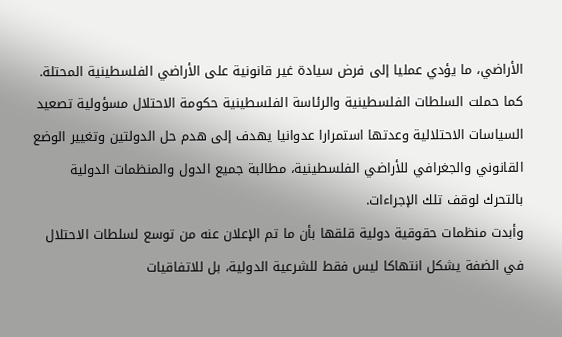الأراضي، ما يؤدي عمليا إلى فرض سيادة غير قانونية على الأراضي الفلسطينية المحتلة.
كما حملت السلطات الفلسطينية والرئاسة الفلسطينية حكومة الاحتلال مسؤولية تصعيد السياسات الاحتلالية وعدتها استمرارا عدوانيا يهدف إلى هدم حل الدولتين وتغيير الوضع القانوني والجغرافي للأراضي الفلسطينية، مطالبة جميع الدول والمنظمات الدولية بالتحرك لوقف تلك الإجراءات.
وأبدت منظمات حقوقية دولية قلقها بأن ما تم الإعلان عنه من توسع لسلطات الاحتلال في الضفة يشكل انتهاكا ليس فقط للشرعية الدولية، بل للاتفاقيات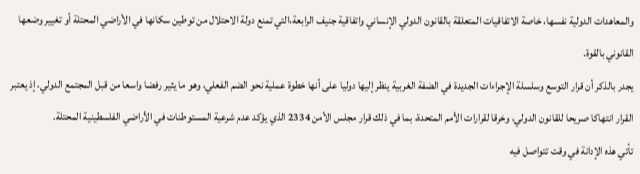والمعاهدات الدولية نفسها، خاصة الاتفاقيات المتعلقة بالقانون الدولي الإنساني واتفاقية جنيف الرابعة،التي تمنع دولة الاحتلال من توطين سكانها في الأراضي المحتلة أو تغيير وضعها القانوني بالقوة.
يجدر بالذكر أن قرار التوسع وسلسلة الإجراءات الجديدة في الضفة الغربية ينظر إليها دوليا على أنها خطوة عملية نحو الضم الفعلي، وهو ما يثير رفضا واسعا من قبل المجتمع الدولي، إذ يعتبر القرار انتهاكا صريحا للقانون الدولي، وخرقا لقرارات الأمم المتحدة، بما في ذلك قرار مجلس الأمن 2334 الذي يؤكد عدم شرعية المستوطنات في الأراضي الفلسطينية المحتلة.
تأتي هذه الإدانة في وقت تتواصل فيه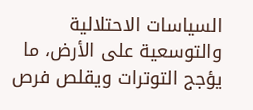السياسات الاحتلالية والتوسعية على الأرض، ما يؤجج التوترات ويقلص فرص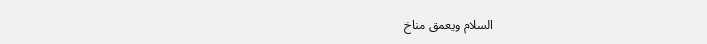السلام ويعمق مناخ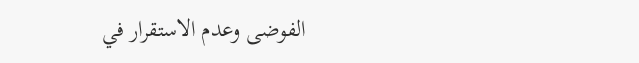الفوضى وعدم الاستقرار في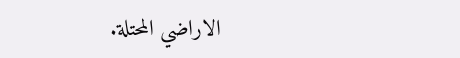الاراضي المحتلة.